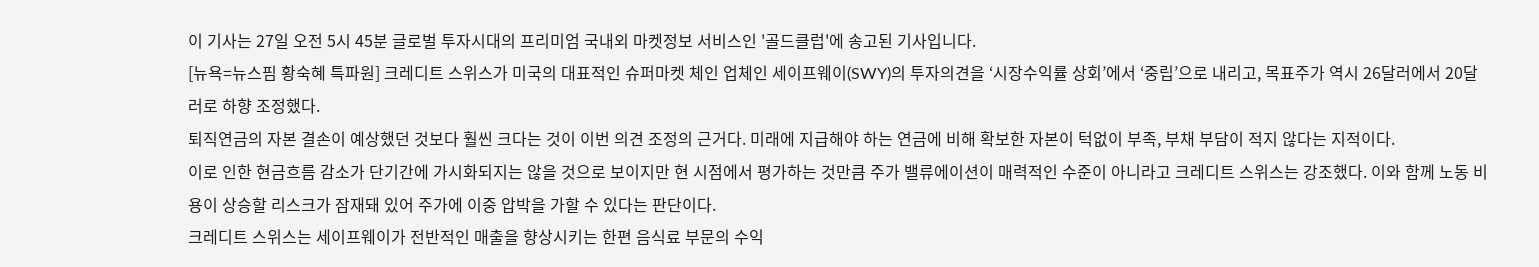이 기사는 27일 오전 5시 45분 글로벌 투자시대의 프리미엄 국내외 마켓정보 서비스인 '골드클럽'에 송고된 기사입니다.
[뉴욕=뉴스핌 황숙혜 특파원] 크레디트 스위스가 미국의 대표적인 슈퍼마켓 체인 업체인 세이프웨이(SWY)의 투자의견을 ‘시장수익률 상회’에서 ‘중립’으로 내리고, 목표주가 역시 26달러에서 20달러로 하향 조정했다.
퇴직연금의 자본 결손이 예상했던 것보다 훨씬 크다는 것이 이번 의견 조정의 근거다. 미래에 지급해야 하는 연금에 비해 확보한 자본이 턱없이 부족, 부채 부담이 적지 않다는 지적이다.
이로 인한 현금흐름 감소가 단기간에 가시화되지는 않을 것으로 보이지만 현 시점에서 평가하는 것만큼 주가 밸류에이션이 매력적인 수준이 아니라고 크레디트 스위스는 강조했다. 이와 함께 노동 비용이 상승할 리스크가 잠재돼 있어 주가에 이중 압박을 가할 수 있다는 판단이다.
크레디트 스위스는 세이프웨이가 전반적인 매출을 향상시키는 한편 음식료 부문의 수익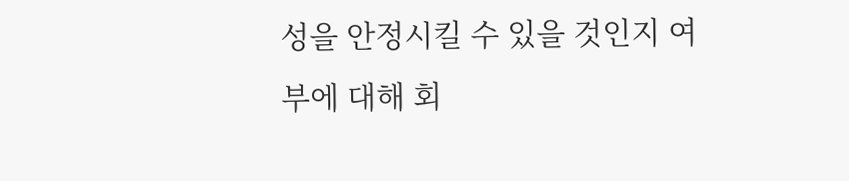성을 안정시킬 수 있을 것인지 여부에 대해 회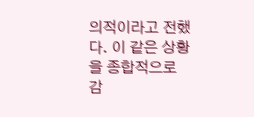의적이라고 전했다. 이 같은 상황을 종합적으로 감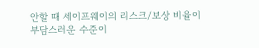안할 때 세이프웨이의 리스크/보상 비율이 부담스러운 수준이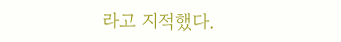라고 지적했다.